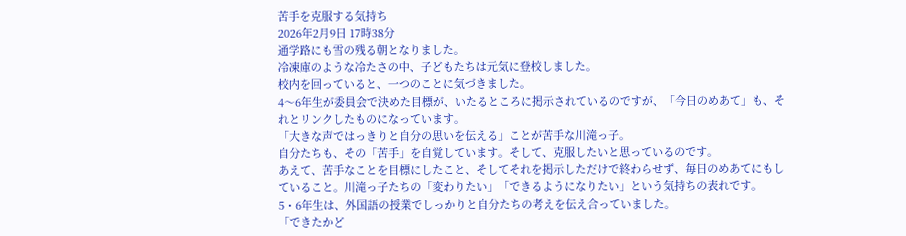苦手を克服する気持ち
2026年2月9日 17時38分
通学路にも雪の残る朝となりました。
冷凍庫のような冷たさの中、子どもたちは元気に登校しました。
校内を回っていると、一つのことに気づきました。
4〜6年生が委員会で決めた目標が、いたるところに掲示されているのですが、「今日のめあて」も、それとリンクしたものになっています。
「大きな声ではっきりと自分の思いを伝える」ことが苦手な川滝っ子。
自分たちも、その「苦手」を自覚しています。そして、克服したいと思っているのです。
あえて、苦手なことを目標にしたこと、そしてそれを掲示しただけで終わらせず、毎日のめあてにもしていること。川滝っ子たちの「変わりたい」「できるようになりたい」という気持ちの表れです。
5・6年生は、外国語の授業でしっかりと自分たちの考えを伝え合っていました。
「できたかど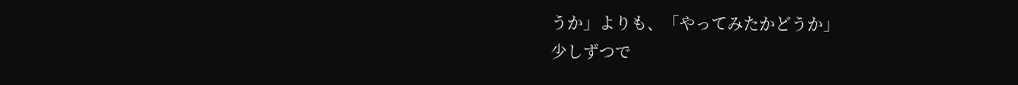うか」よりも、「やってみたかどうか」
少しずつで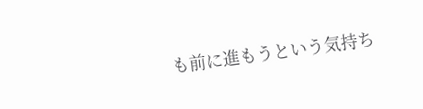も前に進もうという気持ち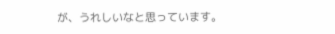が、うれしいなと思っています。